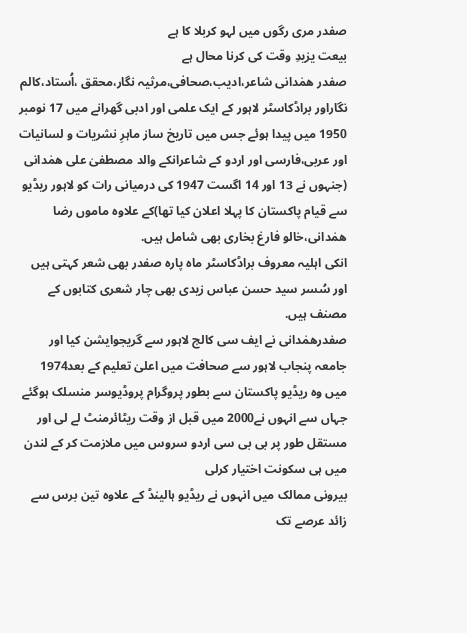صفدر مری رگوں میں لہو کربلا کا ہے
بیعت یزیدِ وقت کی کرنا محال ہے
صفدر ھمٰدانی شاعر،ادیب،صحافی،مرثیہ نگار،محقق ،اُستاد،کالم نگاراور براڈکاسٹر لاہور کے ایک علمی اور ادبی گھرانے میں 17 نومبر 1950 میں پیدا ہوئے جس میں تاریخ ساز ماہرِ نشریات و لسانیات اور عربی،فارسی اور اردو کے شاعرانکے والد مصطفیٰ علی ھمٰدانی (جنہوں نے 13 اور 14 اگست 1947 کی درمیانی رات کو لاہور ریڈیو سے قیام پاکستان کا پہلا اعلان کیا تھا)کے علاوہ ماموں رضا ھمٰدانی،خالو فارغ بخاری بھی شامل ہیں.
انکی اہلیہ معروف براڈکاسٹر ماہ پارہ صفدر بھی شعر کہتی ہیں اور سُسر سید حسن عباس زیدی بھی چار شعری کتابوں کے مصنف ہیں.
صفدرھمٰدانی نے ایف سی کالج لاہور سے گریجوایشن کیا اور جامعہ پنجاب لاہور سے صحافت میں اعلیٰ تعلیم کے بعد1974 میں وہ ریڈیو پاکستان سے بطور پروگرام پروڈیوسر منسلک ہوگئے جہاں سے انہوں نے2000 میں قبل از وقت ریٹائرمنٹ لے لی اور مستقل طور پر بی بی سی اردو سروس میں ملازمت کر کے لندن میں ہی سکونت اختیار کرلی
بیرونی ممالک میں انہوں نے ریڈیو ہالینڈ کے علاوہ تین برس سے زائد عرصے تک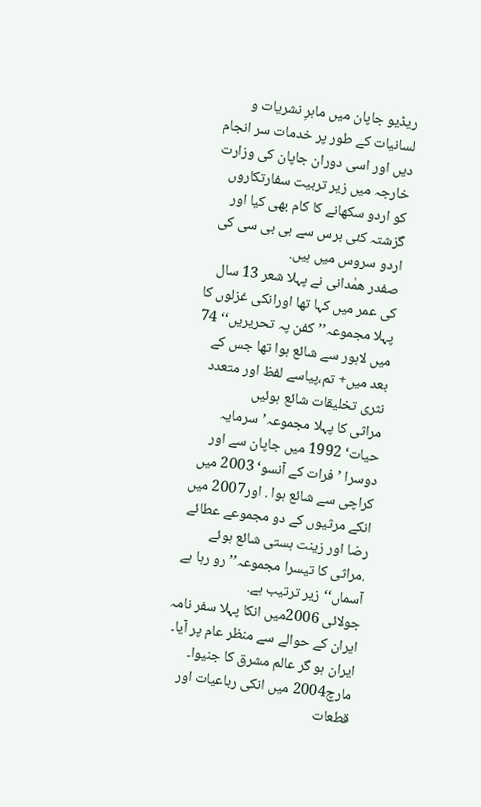ریڈیو جاپان میں ماہرِ نشریات و لسانیات کے طور پر خدمات سر انجام دیں اور اسی دوران جاپان کی وزارت خارجہ میں زیر تربیت سفارتکاروں کو اردو سکھانے کا کام بھی کیا اور گزشتہ کئی برس سے بی بی سی کی اردو سروس میں ہیں.
صفدر ھمٰدانی نے پہلا شعر 13 سال کی عمر میں کہا تھا اورانکی غزلوں کا پہلا مجموعہ’’کفن پہ تحریریں‘‘ 74 میں لاہور سے شائع ہوا تھا جس کے بعد میں+ تم،پیاسے لفظ اور متعدد نثری تخلیقات شائع ہوئیں
مراثی کا پہلا مجموعہ’سرمایہ حیات‘ 1992 میں جاپان سے اور دوسرا ’ فرات کے آنسو‘ 2003 میں کراچی سے شائع ہوا . اور2007 میں انکے مرثیوں کے دو مجموعے عطائے رضا اور زینت ہستی شائع ہوئے .مراثی کا تیسرا مجموعہ’’رو رہا ہے آسماں‘‘ زیر ترتیب ہے.
جولائی 2006میں انکا پہلا سفر نامہ ایران کے حوالے سے منظر عام پر آیا۔ ایران ہو گر عالم مشرق کا جنیوا۔
مارچ2004 میں انکی رباعیات اور قطعات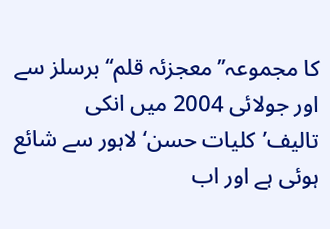کا مجموعہ’’معجزئہ قلم‘‘ برسلز سے اور جولائی 2004 میں انکی تالیف’کلیات حسن‘ لاہور سے شائع ہوئی ہے اور اب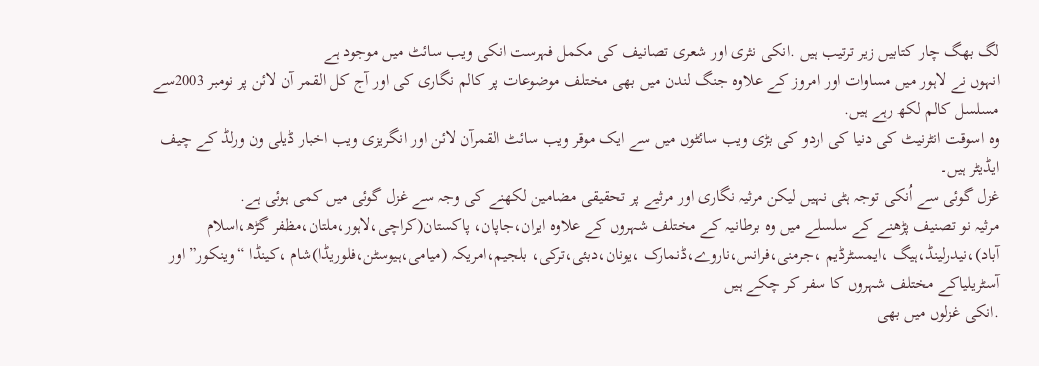لگ بھگ چار کتابیں زیر ترتیب ہیں .انکی نثری اور شعری تصانیف کی مکمل فہرست انکی ویب سائٹ میں موجود ہے
انہوں نے لاہور میں مساوات اور امروز کے علاوہ جنگ لندن میں بھی مختلف موضوعات پر کالم نگاری کی اور آج کل القمر آن لائن پر نومبر 2003سے مسلسل کالم لکھ رہے ہیں.
وہ اسوقت انٹرنیٹ کی دنیا کی اردو کی بڑی ویب سائٹوں میں سے ایک موقر ویب سائٹ القمرآن لائن اور انگریزی ویب اخبار ڈیلی ون ورلڈ کے چیف ایڈیٹر ہیں۔
غزل گوئی سے اُنکی توجہ ہٹی نہیں لیکن مرثیہ نگاری اور مرثیے پر تحقیقی مضامین لکھنے کی وجہ سے غزل گوئی میں کمی ہوئی ہے.
مرثیہ نو تصنیف پڑھنے کے سلسلے میں وہ برطانیہ کے مختلف شہروں کے علاوہ ایران،جاپان، پاکستان(کراچی،لاہور،ملتان،مظفر گڑھ،اسلام آباد)،نیدرلینڈ،ہیگ ،ایمسٹرڈیم ،جرمنی،فرانس،ناروے،ڈنمارک ،یونان،دبئی،ترکی، بلجیم،امریکہ (میامی،ہیوسٹن،فلوریڈا)شام ،کینڈا “وینکور”اور آسٹریلیاکے مختلف شہروں کا سفر کر چکے ہیں
.انکی غزلوں میں بھی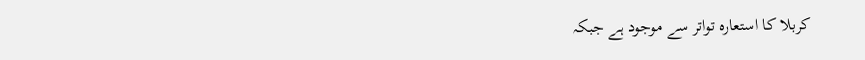کربلا کا استعارہ تواتر سے موجود ہے جبکہ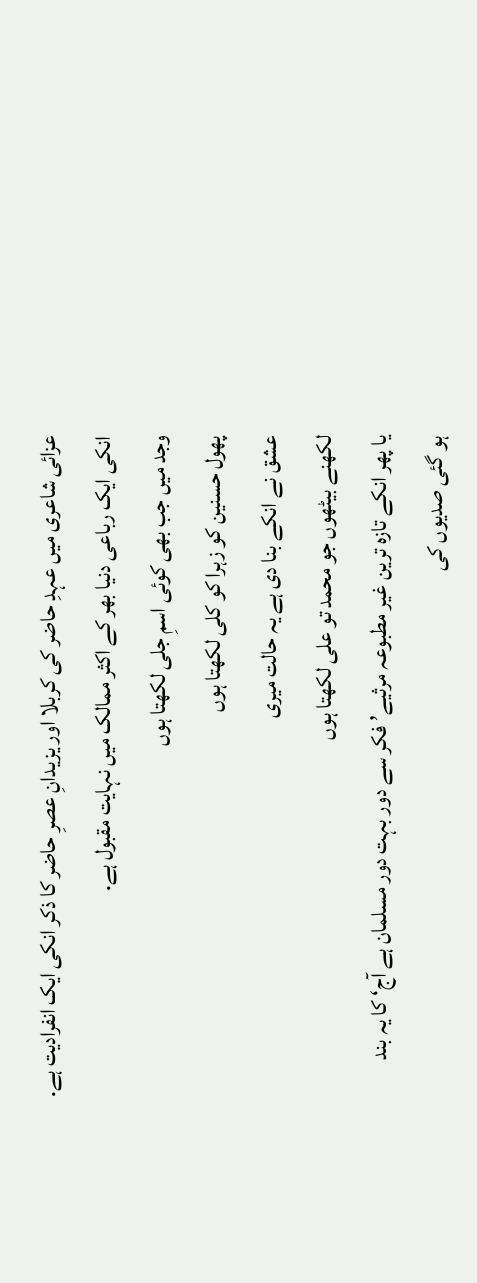عزائی شاعری میں عہدِ حاضر کی کربلا اور یزیدانِ عصرِ حاضر کا ذکر انکی ایک انفرادیت ہے. انکی ایک رباعی دنیا بھر کے اکثر ممالک میں نہایت مقبول ہے.
وجد میں جب بھی کوئی اسمِ جلی لکھتا ہوں
پھول حسنین کو زہرا کو کلی لکھتا ہوں
عشق نے انکے بنا دی ہے یہ حالت میری
لکھنے بیٹھوں جو محمد تو علی لکھتا ہوں
یا پھر انکے تازہ ترین غیر مطبوعہ مرثیے’ فکر سے دور بہت دور مسلمان ہے آج‘ کا یہ بند
ہو گئی صدیوں کی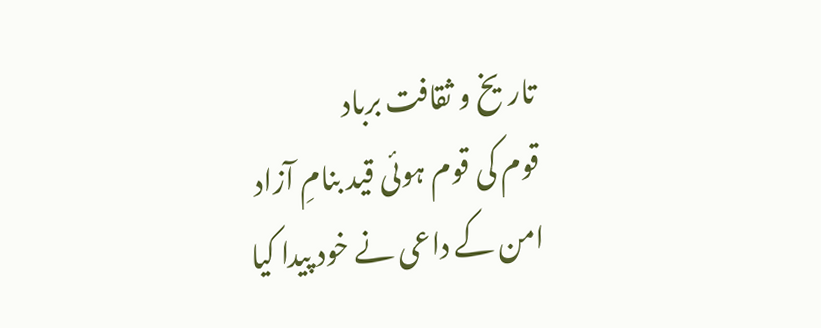تاریخ و ثقافت برباد
قوم کی قوم ہوئی قید بنامِ آزاد
امن کے داعی نے خود پیدا کیا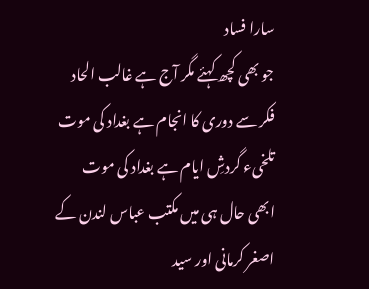سارا فساد
جو بھی کچھ کہئے مگر آج ہے غالب الحاد
فکر سے دوری کا انجام ہے بغداد کی موت
تلخیء گردشِ ایام ہے بغداد کی موت
ابھی حال ہی میں مکتب عباس لندن کے اصغر کرمانی اور سید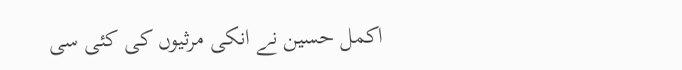اکمل حسین نے انکی مرثیوں کی کئی سی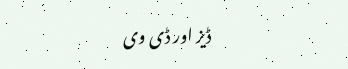ڈیز اور ڈی وی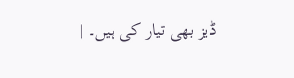ڈیز بھی تیار کی ہیں۔ |